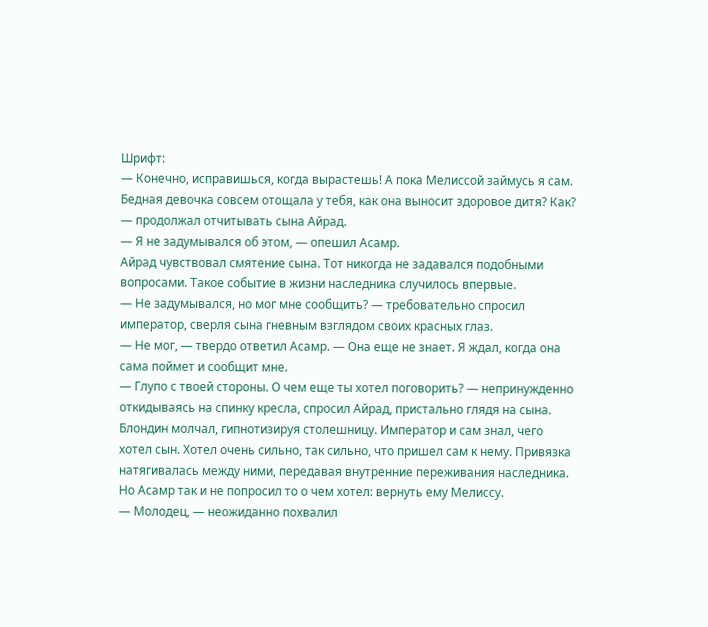Шрифт:
— Конечно, исправишься, когда вырастешь! А пока Мелиссой займусь я сам. Бедная девочка совсем отощала у тебя, как она выносит здоровое дитя? Как? — продолжал отчитывать сына Айрад.
— Я не задумывался об этом, — опешил Асамр.
Айрад чувствовал смятение сына. Тот никогда не задавался подобными вопросами. Такое событие в жизни наследника случилось впервые.
— Не задумывался, но мог мне сообщить? — требовательно спросил император, сверля сына гневным взглядом своих красных глаз.
— Не мог, — твердо ответил Асамр. — Она еще не знает. Я ждал, когда она сама поймет и сообщит мне.
— Глупо с твоей стороны. О чем еще ты хотел поговорить? — непринужденно откидываясь на спинку кресла, спросил Айрад, пристально глядя на сына.
Блондин молчал, гипнотизируя столешницу. Император и сам знал, чего хотел сын. Хотел очень сильно, так сильно, что пришел сам к нему. Привязка натягивалась между ними, передавая внутренние переживания наследника. Но Асамр так и не попросил то о чем хотел: вернуть ему Мелиссу.
— Молодец, — неожиданно похвалил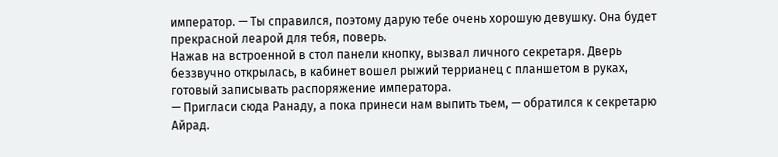император. — Ты справился, поэтому дарую тебе очень хорошую девушку. Она будет прекрасной леарой для тебя, поверь.
Нажав на встроенной в стол панели кнопку, вызвал личного секретаря. Дверь беззвучно открылась, в кабинет вошел рыжий террианец с планшетом в руках, готовый записывать распоряжение императора.
— Пригласи сюда Ранаду, а пока принеси нам выпить тьем, — обратился к секретарю Айрад.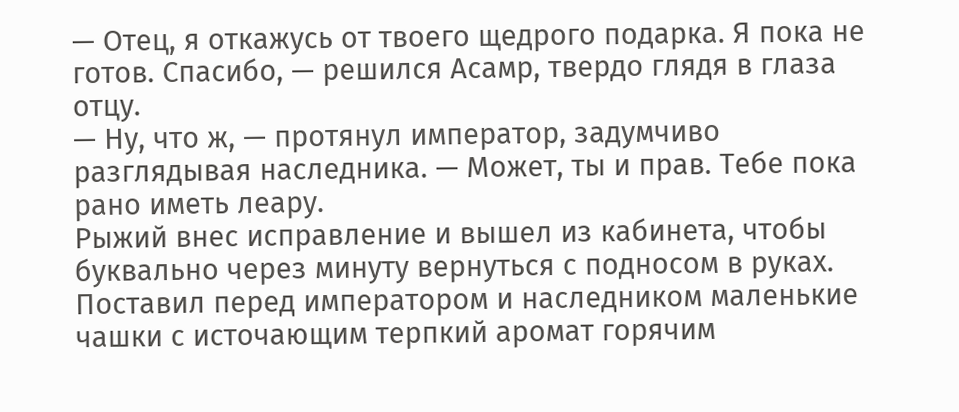— Отец, я откажусь от твоего щедрого подарка. Я пока не готов. Спасибо, — решился Асамр, твердо глядя в глаза отцу.
— Ну, что ж, — протянул император, задумчиво разглядывая наследника. — Может, ты и прав. Тебе пока рано иметь леару.
Рыжий внес исправление и вышел из кабинета, чтобы буквально через минуту вернуться с подносом в руках. Поставил перед императором и наследником маленькие чашки с источающим терпкий аромат горячим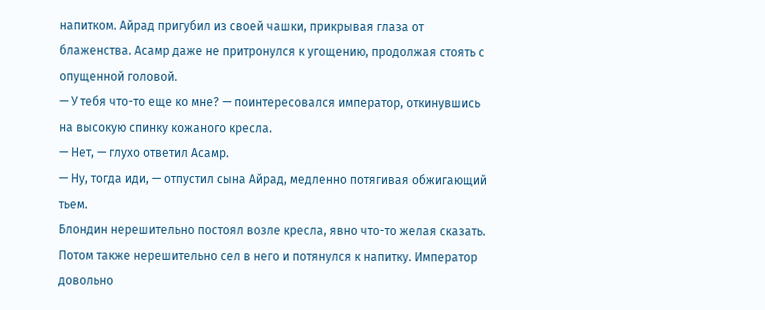напитком. Айрад пригубил из своей чашки, прикрывая глаза от блаженства. Асамр даже не притронулся к угощению, продолжая стоять с опущенной головой.
— У тебя что-то еще ко мне? — поинтересовался император, откинувшись на высокую спинку кожаного кресла.
— Нет, — глухо ответил Асамр.
— Ну, тогда иди, — отпустил сына Айрад, медленно потягивая обжигающий тьем.
Блондин нерешительно постоял возле кресла, явно что-то желая сказать. Потом также нерешительно сел в него и потянулся к напитку. Император довольно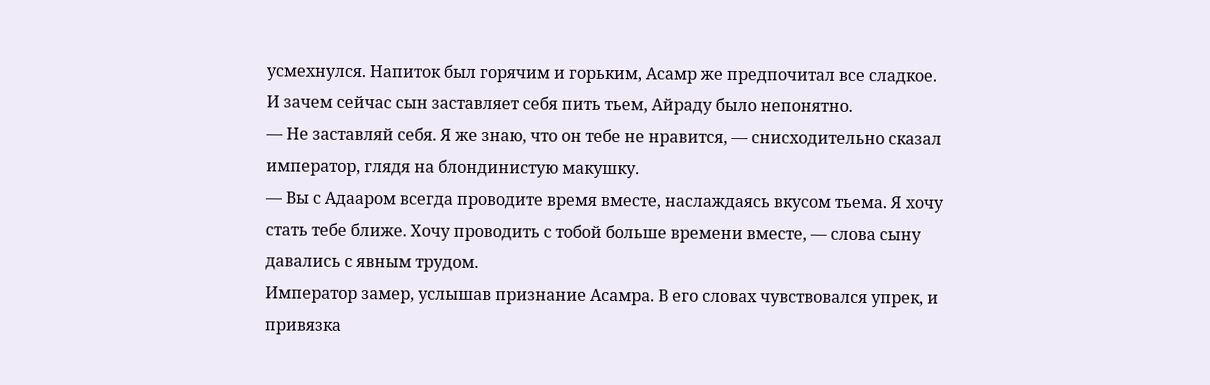усмехнулся. Напиток был горячим и горьким, Асамр же предпочитал все сладкое.
И зачем сейчас сын заставляет себя пить тьем, Айраду было непонятно.
— Не заставляй себя. Я же знаю, что он тебе не нравится, — снисходительно сказал император, глядя на блондинистую макушку.
— Вы с Адааром всегда проводите время вместе, наслаждаясь вкусом тьема. Я хочу стать тебе ближе. Хочу проводить с тобой больше времени вместе, — слова сыну давались с явным трудом.
Император замер, услышав признание Асамра. В его словах чувствовался упрек, и привязка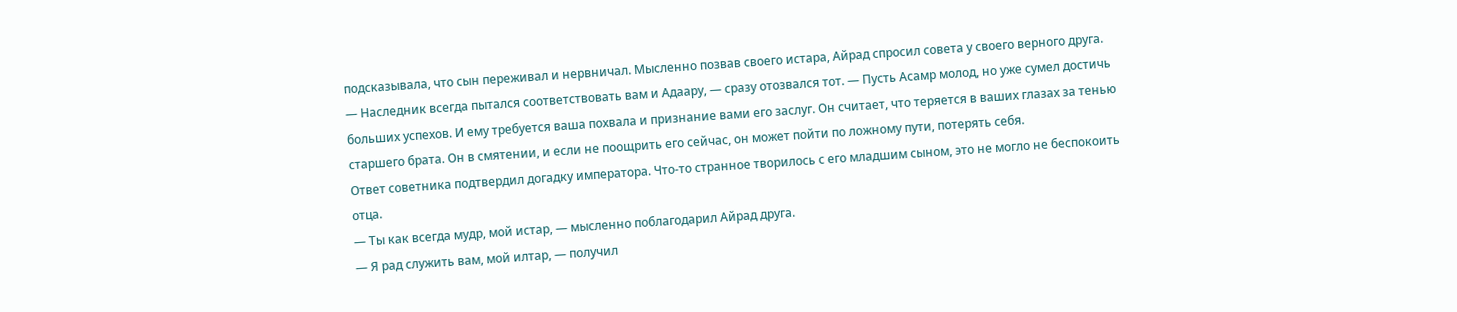подсказывала, что сын переживал и нервничал. Мысленно позвав своего истара, Айрад спросил совета у своего верного друга.
— Наследник всегда пытался соответствовать вам и Адаару, — сразу отозвался тот. — Пусть Асамр молод, но уже сумел достичь больших успехов. И ему требуется ваша похвала и признание вами его заслуг. Он считает, что теряется в ваших глазах за тенью старшего брата. Он в смятении, и если не поощрить его сейчас, он может пойти по ложному пути, потерять себя.
Ответ советника подтвердил догадку императора. Что-то странное творилось с его младшим сыном, это не могло не беспокоить отца.
— Ты как всегда мудр, мой истар, — мысленно поблагодарил Айрад друга.
— Я рад служить вам, мой илтар, — получил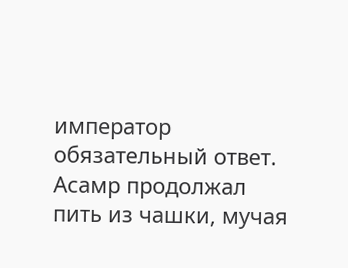император обязательный ответ.
Асамр продолжал пить из чашки, мучая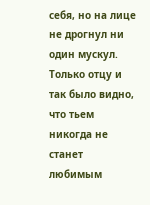себя, но на лице не дрогнул ни один мускул. Только отцу и так было видно, что тьем никогда не станет любимым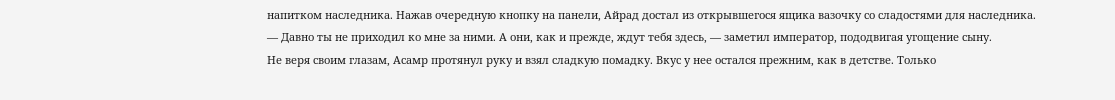напитком наследника. Нажав очередную кнопку на панели, Айрад достал из открывшегося ящика вазочку со сладостями для наследника.
— Давно ты не приходил ко мне за ними. А они, как и прежде, ждут тебя здесь, — заметил император, пододвигая угощение сыну.
Не веря своим глазам, Асамр протянул руку и взял сладкую помадку. Вкус у нее остался прежним, как в детстве. Только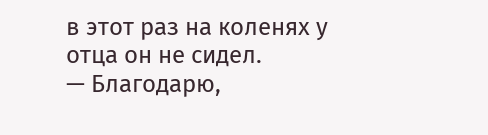в этот раз на коленях у отца он не сидел.
— Благодарю,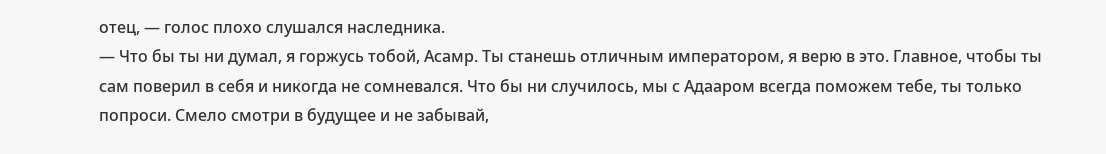отец, — голос плохо слушался наследника.
— Что бы ты ни думал, я горжусь тобой, Асамр. Ты станешь отличным императором, я верю в это. Главное, чтобы ты сам поверил в себя и никогда не сомневался. Что бы ни случилось, мы с Адааром всегда поможем тебе, ты только попроси. Смело смотри в будущее и не забывай,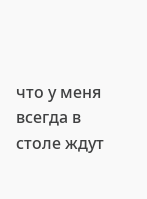что у меня всегда в столе ждут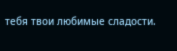тебя твои любимые сладости.